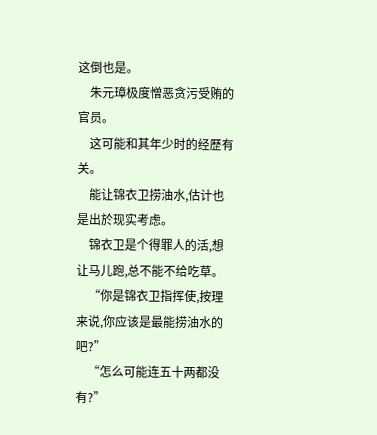这倒也是。
    朱元璋极度憎恶贪污受贿的官员。
    这可能和其年少时的经歷有关。
    能让锦衣卫捞油水,估计也是出於现实考虑。
    锦衣卫是个得罪人的活,想让马儿跑,总不能不给吃草。
    “你是锦衣卫指挥使,按理来说,你应该是最能捞油水的吧?”
    “怎么可能连五十两都没有?”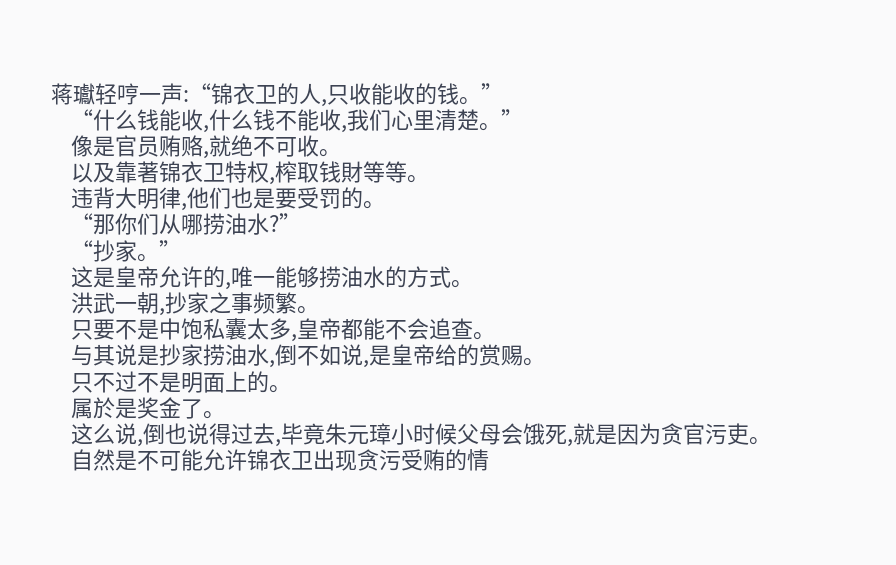蒋瓛轻哼一声:“锦衣卫的人,只收能收的钱。”
    “什么钱能收,什么钱不能收,我们心里清楚。”
    像是官员贿赂,就绝不可收。
    以及靠著锦衣卫特权,榨取钱財等等。
    违背大明律,他们也是要受罚的。
    “那你们从哪捞油水?”
    “抄家。”
    这是皇帝允许的,唯一能够捞油水的方式。
    洪武一朝,抄家之事频繁。
    只要不是中饱私囊太多,皇帝都能不会追查。
    与其说是抄家捞油水,倒不如说,是皇帝给的赏赐。
    只不过不是明面上的。
    属於是奖金了。
    这么说,倒也说得过去,毕竟朱元璋小时候父母会饿死,就是因为贪官污吏。
    自然是不可能允许锦衣卫出现贪污受贿的情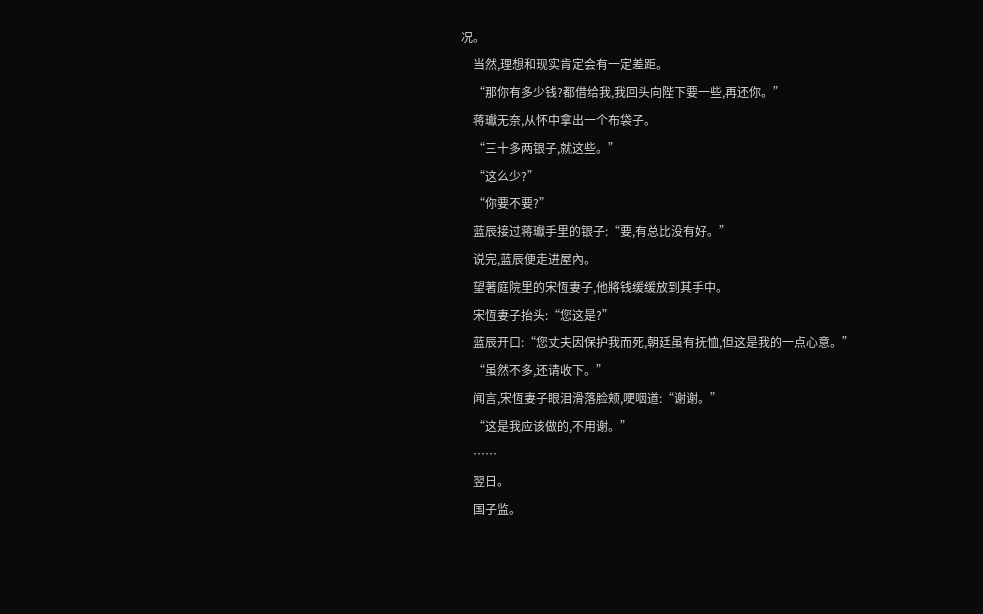况。
    当然,理想和现实肯定会有一定差距。
    “那你有多少钱?都借给我,我回头向陛下要一些,再还你。”
    蒋瓛无奈,从怀中拿出一个布袋子。
    “三十多两银子,就这些。”
    “这么少?”
    “你要不要?”
    蓝辰接过蒋瓛手里的银子:“要,有总比没有好。”
    说完,蓝辰便走进屋內。
    望著庭院里的宋恆妻子,他將钱缓缓放到其手中。
    宋恆妻子抬头:“您这是?”
    蓝辰开口:“您丈夫因保护我而死,朝廷虽有抚恤,但这是我的一点心意。”
    “虽然不多,还请收下。”
    闻言,宋恆妻子眼泪滑落脸颊,哽咽道:“谢谢。”
    “这是我应该做的,不用谢。”
    ……
    翌日。
    国子监。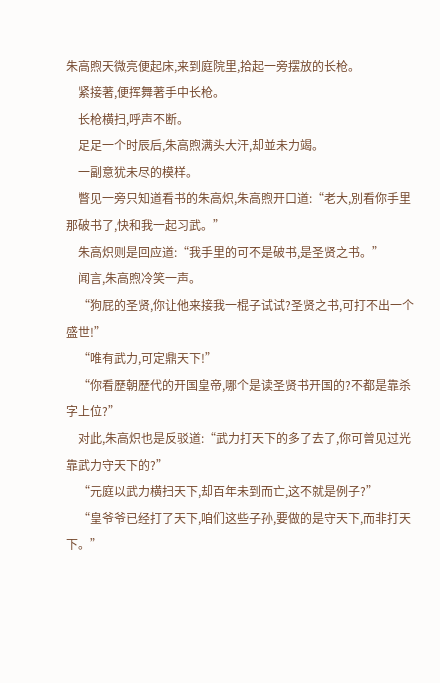朱高煦天微亮便起床,来到庭院里,拾起一旁摆放的长枪。
    紧接著,便挥舞著手中长枪。
    长枪横扫,呼声不断。
    足足一个时辰后,朱高煦满头大汗,却並未力竭。
    一副意犹未尽的模样。
    瞥见一旁只知道看书的朱高炽,朱高煦开口道:“老大,別看你手里那破书了,快和我一起习武。”
    朱高炽则是回应道:“我手里的可不是破书,是圣贤之书。”
    闻言,朱高煦冷笑一声。
    “狗屁的圣贤,你让他来接我一棍子试试?圣贤之书,可打不出一个盛世!”
    “唯有武力,可定鼎天下!”
    “你看歷朝歷代的开国皇帝,哪个是读圣贤书开国的?不都是靠杀字上位?”
    对此,朱高炽也是反驳道:“武力打天下的多了去了,你可曾见过光靠武力守天下的?”
    “元庭以武力横扫天下,却百年未到而亡,这不就是例子?”
    “皇爷爷已经打了天下,咱们这些子孙,要做的是守天下,而非打天下。”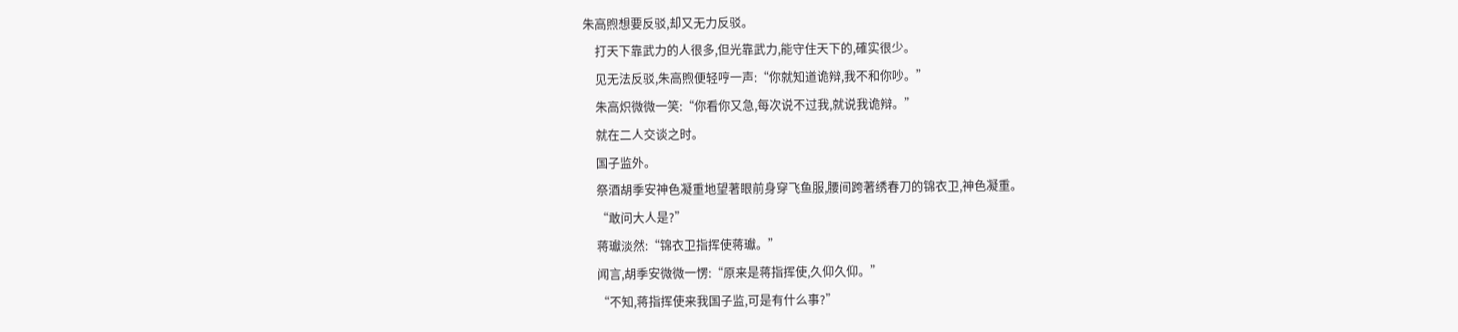朱高煦想要反驳,却又无力反驳。
    打天下靠武力的人很多,但光靠武力,能守住天下的,確实很少。
    见无法反驳,朱高煦便轻哼一声:“你就知道诡辩,我不和你吵。”
    朱高炽微微一笑:“你看你又急,每次说不过我,就说我诡辩。”
    就在二人交谈之时。
    国子监外。
    祭酒胡季安神色凝重地望著眼前身穿飞鱼服,腰间跨著绣春刀的锦衣卫,神色凝重。
    “敢问大人是?”
    蒋瓛淡然:“锦衣卫指挥使蒋瓛。”
    闻言,胡季安微微一愣:“原来是蒋指挥使,久仰久仰。”
    “不知,蒋指挥使来我国子监,可是有什么事?”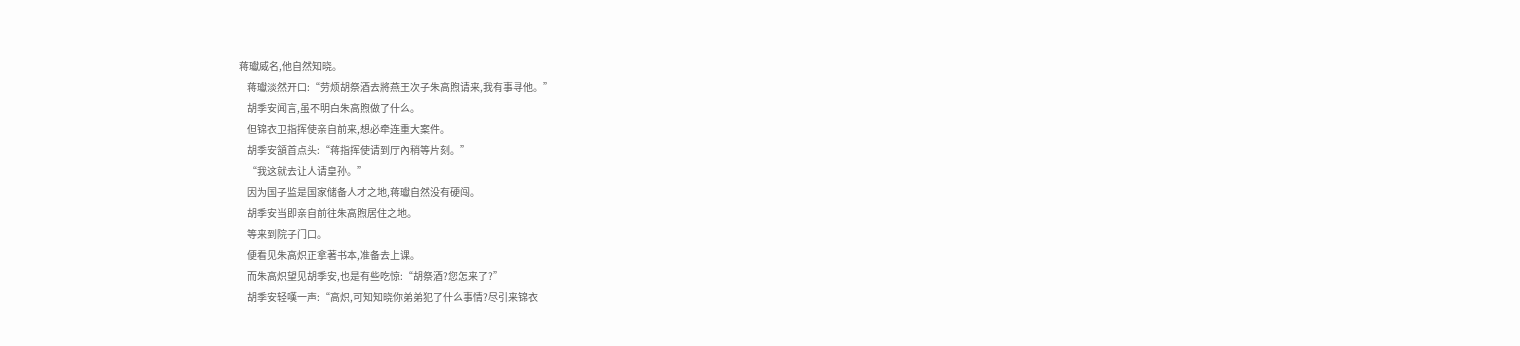蒋瓛威名,他自然知晓。
    蒋瓛淡然开口:“劳烦胡祭酒去將燕王次子朱高煦请来,我有事寻他。”
    胡季安闻言,虽不明白朱高煦做了什么。
    但锦衣卫指挥使亲自前来,想必牵连重大案件。
    胡季安頷首点头:“蒋指挥使请到厅內稍等片刻。”
    “我这就去让人请皇孙。”
    因为国子监是国家储备人才之地,蒋瓛自然没有硬闯。
    胡季安当即亲自前往朱高煦居住之地。
    等来到院子门口。
    便看见朱高炽正拿著书本,准备去上课。
    而朱高炽望见胡季安,也是有些吃惊:“胡祭酒?您怎来了?”
    胡季安轻嘆一声:“高炽,可知知晓你弟弟犯了什么事情?尽引来锦衣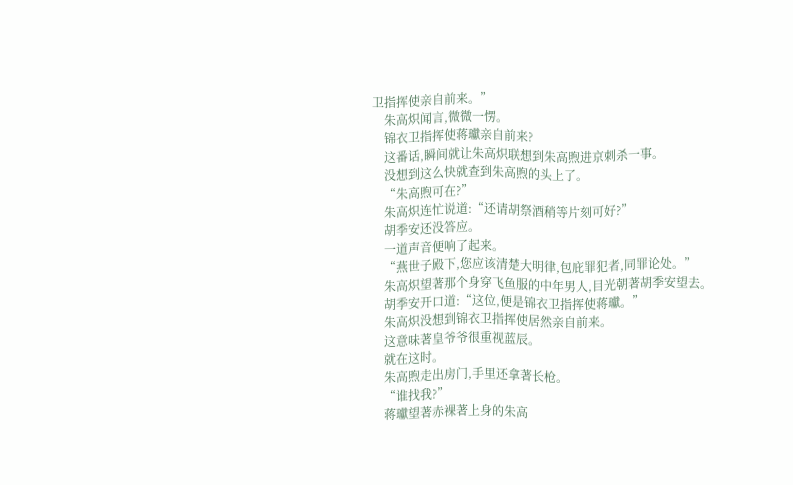卫指挥使亲自前来。”
    朱高炽闻言,微微一愣。
    锦衣卫指挥使蒋瓛亲自前来?
    这番话,瞬间就让朱高炽联想到朱高煦进京刺杀一事。
    没想到这么快就查到朱高煦的头上了。
    “朱高煦可在?”
    朱高炽连忙说道:“还请胡祭酒稍等片刻可好?”
    胡季安还没答应。
    一道声音便响了起来。
    “燕世子殿下,您应该清楚大明律,包庇罪犯者,同罪论处。”
    朱高炽望著那个身穿飞鱼服的中年男人,目光朝著胡季安望去。
    胡季安开口道:“这位,便是锦衣卫指挥使蒋瓛。”
    朱高炽没想到锦衣卫指挥使居然亲自前来。
    这意味著皇爷爷很重视蓝辰。
    就在这时。
    朱高煦走出房门,手里还拿著长枪。
    “谁找我?”
    蒋瓛望著赤裸著上身的朱高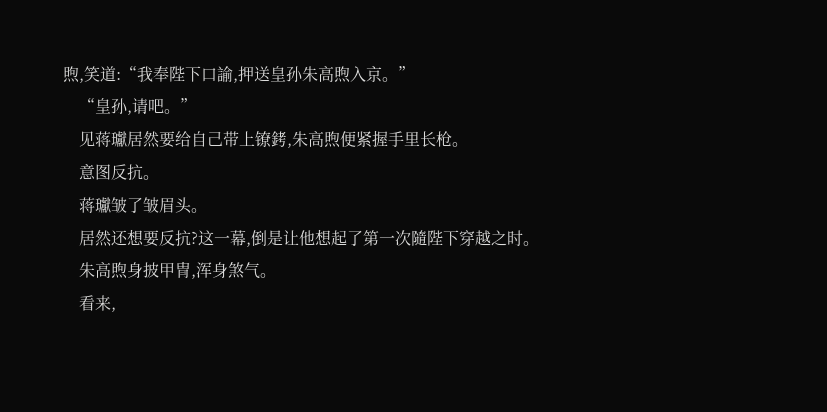煦,笑道:“我奉陛下口諭,押送皇孙朱高煦入京。”
    “皇孙,请吧。”
    见蒋瓛居然要给自己带上镣銬,朱高煦便紧握手里长枪。
    意图反抗。
    蒋瓛皱了皱眉头。
    居然还想要反抗?这一幕,倒是让他想起了第一次隨陛下穿越之时。
    朱高煦身披甲冑,浑身煞气。
    看来,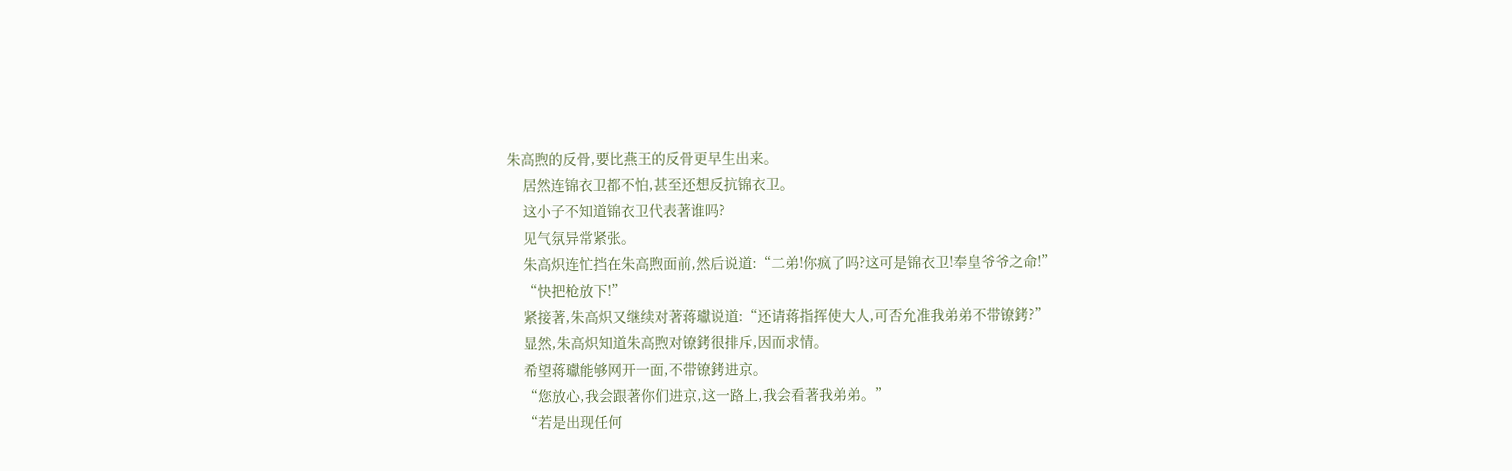朱高煦的反骨,要比燕王的反骨更早生出来。
    居然连锦衣卫都不怕,甚至还想反抗锦衣卫。
    这小子不知道锦衣卫代表著谁吗?
    见气氛异常紧张。
    朱高炽连忙挡在朱高煦面前,然后说道:“二弟!你疯了吗?这可是锦衣卫!奉皇爷爷之命!”
    “快把枪放下!”
    紧接著,朱高炽又继续对著蒋瓛说道:“还请蒋指挥使大人,可否允准我弟弟不带镣銬?”
    显然,朱高炽知道朱高煦对镣銬很排斥,因而求情。
    希望蒋瓛能够网开一面,不带镣銬进京。
    “您放心,我会跟著你们进京,这一路上,我会看著我弟弟。”
    “若是出现任何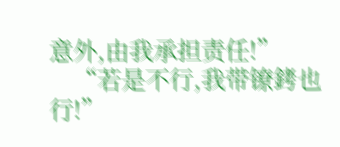意外,由我承担责任!”
    “若是不行,我带镣銬也行!”